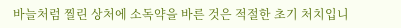바늘처럼 찔린 상처에 소독약을 바른 것은 적절한 초기 처치입니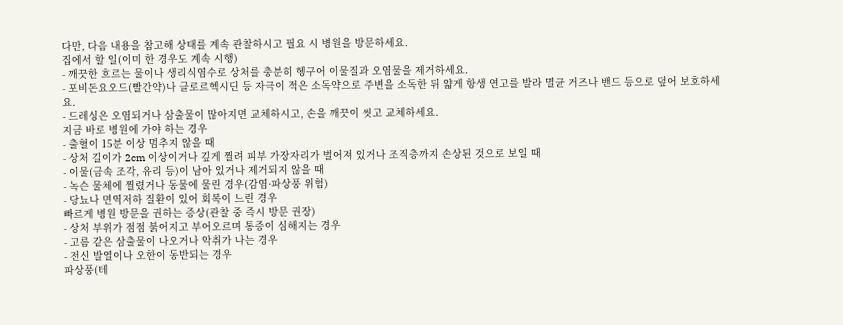다만, 다음 내용을 참고해 상태를 계속 관찰하시고 필요 시 병원을 방문하세요.
집에서 할 일(이미 한 경우도 계속 시행)
- 깨끗한 흐르는 물이나 생리식염수로 상처를 충분히 헹구어 이물질과 오염물을 제거하세요.
- 포비돈요오드(빨간약)나 클로르헥시딘 등 자극이 적은 소독약으로 주변을 소독한 뒤 얇게 항생 연고를 발라 멸균 거즈나 밴드 등으로 덮어 보호하세요.
- 드레싱은 오염되거나 삼출물이 많아지면 교체하시고, 손을 깨끗이 씻고 교체하세요.
지금 바로 병원에 가야 하는 경우
- 출혈이 15분 이상 멈추지 않을 때
- 상처 길이가 2cm 이상이거나 깊게 찔려 피부 가장자리가 벌어져 있거나 조직층까지 손상된 것으로 보일 때
- 이물(금속 조각, 유리 등)이 남아 있거나 제거되지 않을 때
- 녹슨 물체에 찔렸거나 동물에 물린 경우(감염·파상풍 위험)
- 당뇨나 면역저하 질환이 있어 회복이 느린 경우
빠르게 병원 방문을 권하는 증상(관찰 중 즉시 방문 권장)
- 상처 부위가 점점 붉어지고 부어오르며 통증이 심해지는 경우
- 고름 같은 삼출물이 나오거나 악취가 나는 경우
- 전신 발열이나 오한이 동반되는 경우
파상풍(테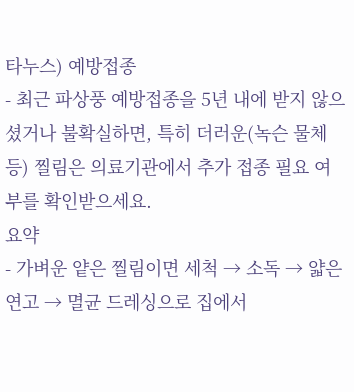타누스) 예방접종
- 최근 파상풍 예방접종을 5년 내에 받지 않으셨거나 불확실하면, 특히 더러운(녹슨 물체 등) 찔림은 의료기관에서 추가 접종 필요 여부를 확인받으세요.
요약
- 가벼운 얕은 찔림이면 세척 → 소독 → 얇은 연고 → 멸균 드레싱으로 집에서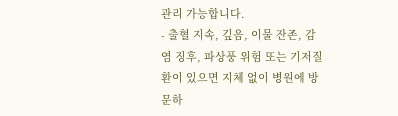관리 가능합니다.
- 출혈 지속, 깊음, 이물 잔존, 감염 징후, 파상풍 위험 또는 기저질환이 있으면 지체 없이 병원에 방문하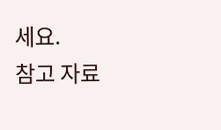세요.
참고 자료